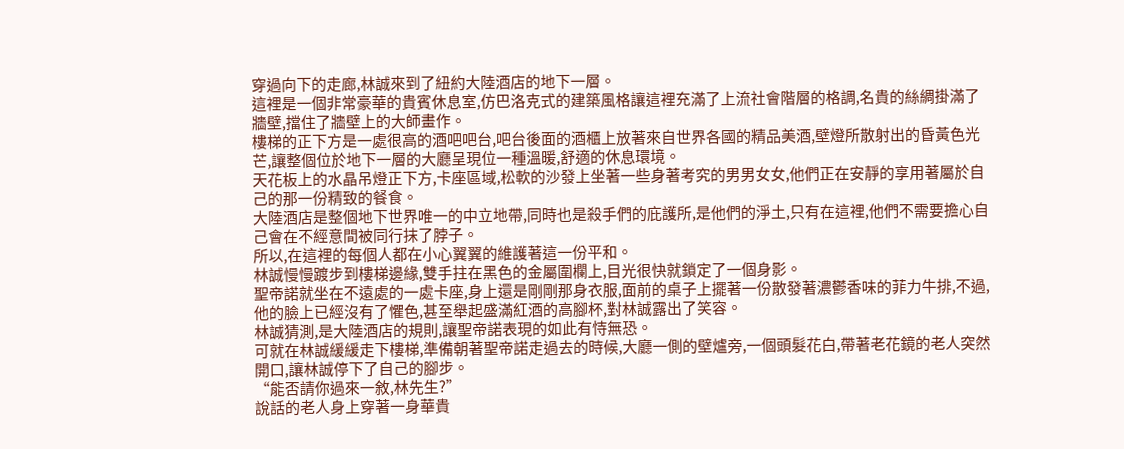穿過向下的走廊,林誠來到了紐約大陸酒店的地下一層。
這裡是一個非常豪華的貴賓休息室,仿巴洛克式的建築風格讓這裡充滿了上流社會階層的格調,名貴的絲綢掛滿了牆壁,擋住了牆壁上的大師畫作。
樓梯的正下方是一處很高的酒吧吧台,吧台後面的酒櫃上放著來自世界各國的精品美酒,壁燈所散射出的昏黃色光芒,讓整個位於地下一層的大廳呈現位一種溫暖,舒適的休息環境。
天花板上的水晶吊燈正下方,卡座區域,松軟的沙發上坐著一些身著考究的男男女女,他們正在安靜的享用著屬於自己的那一份精致的餐食。
大陸酒店是整個地下世界唯一的中立地帶,同時也是殺手們的庇護所,是他們的淨土,只有在這裡,他們不需要擔心自己會在不經意間被同行抹了脖子。
所以,在這裡的每個人都在小心翼翼的維護著這一份平和。
林誠慢慢踱步到樓梯邊緣,雙手拄在黑色的金屬圍欄上,目光很快就鎖定了一個身影。
聖帝諾就坐在不遠處的一處卡座,身上還是剛剛那身衣服,面前的桌子上擺著一份散發著濃鬱香味的菲力牛排,不過,他的臉上已經沒有了懼色,甚至舉起盛滿紅酒的高腳杯,對林誠露出了笑容。
林誠猜測,是大陸酒店的規則,讓聖帝諾表現的如此有恃無恐。
可就在林誠緩緩走下樓梯,準備朝著聖帝諾走過去的時候,大廳一側的壁爐旁,一個頭髮花白,帶著老花鏡的老人突然開口,讓林誠停下了自己的腳步。
“能否請你過來一敘,林先生?”
說話的老人身上穿著一身華貴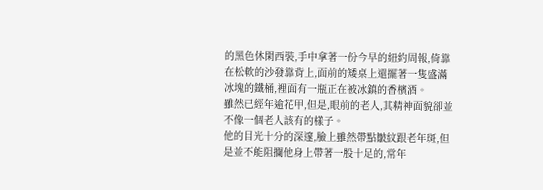的黑色休閑西裝,手中拿著一份今早的紐約周報,倚靠在松軟的沙發靠背上,面前的矮桌上還擺著一隻盛滿冰塊的鐵桶,裡面有一瓶正在被冰鎮的香檳酒。
雖然已經年逾花甲,但是,眼前的老人,其精神面貌卻並不像一個老人該有的樣子。
他的目光十分的深邃,臉上雖然帶點皺紋跟老年斑,但是並不能阻攔他身上帶著一股十足的,常年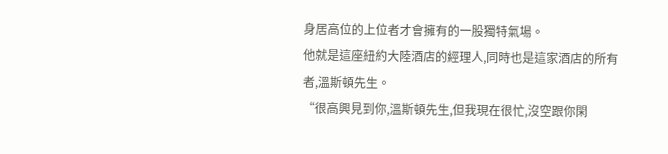身居高位的上位者才會擁有的一股獨特氣場。
他就是這座紐約大陸酒店的經理人,同時也是這家酒店的所有者,溫斯頓先生。
“很高興見到你,溫斯頓先生,但我現在很忙,沒空跟你閑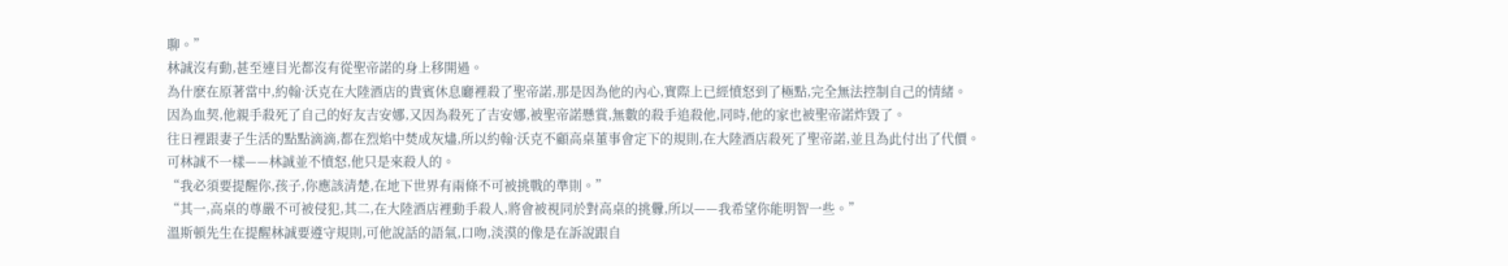聊。”
林誠沒有動,甚至連目光都沒有從聖帝諾的身上移開過。
為什麽在原著當中,約翰·沃克在大陸酒店的貴賓休息廳裡殺了聖帝諾,那是因為他的內心,實際上已經憤怒到了極點,完全無法控制自己的情緒。
因為血契,他親手殺死了自己的好友吉安娜,又因為殺死了吉安娜,被聖帝諾懸賞,無數的殺手追殺他,同時,他的家也被聖帝諾炸毀了。
往日裡跟妻子生活的點點滴滴,都在烈焰中焚成灰燼,所以約翰·沃克不顧高桌董事會定下的規則,在大陸酒店殺死了聖帝諾,並且為此付出了代價。
可林誠不一樣——林誠並不憤怒,他只是來殺人的。
“我必須要提醒你,孩子,你應該清楚,在地下世界有兩條不可被挑戰的準則。”
“其一,高桌的尊嚴不可被侵犯,其二,在大陸酒店裡動手殺人,將會被視同於對高桌的挑釁,所以——我希望你能明智一些。”
溫斯頓先生在提醒林誠要遵守規則,可他說話的語氣,口吻,淡漠的像是在訴說跟自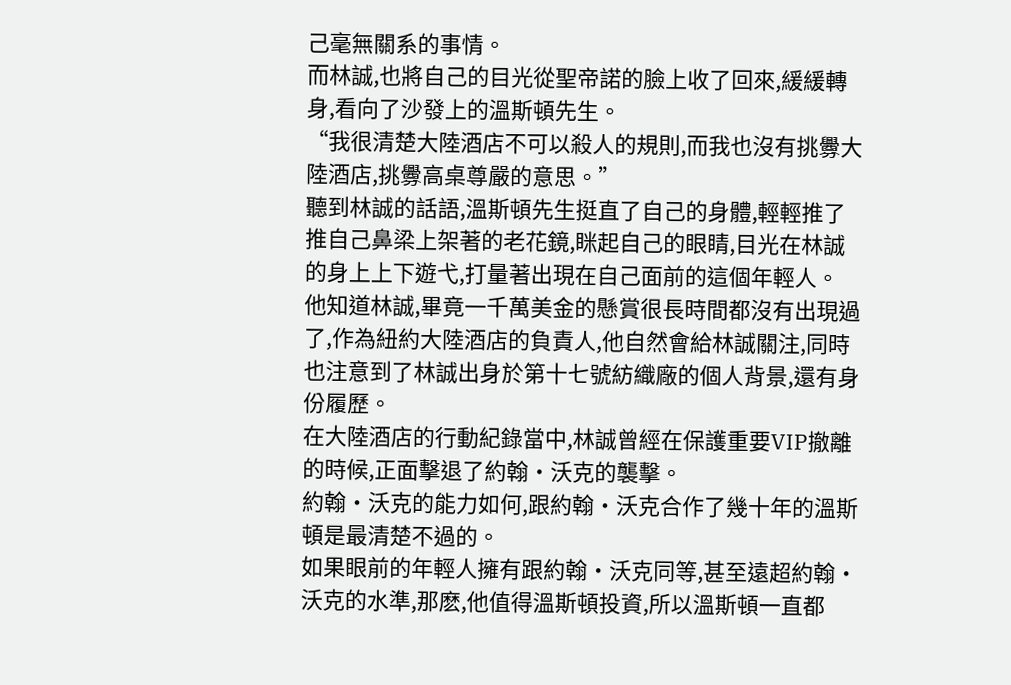己毫無關系的事情。
而林誠,也將自己的目光從聖帝諾的臉上收了回來,緩緩轉身,看向了沙發上的溫斯頓先生。
“我很清楚大陸酒店不可以殺人的規則,而我也沒有挑釁大陸酒店,挑釁高桌尊嚴的意思。”
聽到林誠的話語,溫斯頓先生挺直了自己的身體,輕輕推了推自己鼻梁上架著的老花鏡,眯起自己的眼睛,目光在林誠的身上上下遊弋,打量著出現在自己面前的這個年輕人。
他知道林誠,畢竟一千萬美金的懸賞很長時間都沒有出現過了,作為紐約大陸酒店的負責人,他自然會給林誠關注,同時也注意到了林誠出身於第十七號紡織廠的個人背景,還有身份履歷。
在大陸酒店的行動紀錄當中,林誠曾經在保護重要VIP撤離的時候,正面擊退了約翰·沃克的襲擊。
約翰·沃克的能力如何,跟約翰·沃克合作了幾十年的溫斯頓是最清楚不過的。
如果眼前的年輕人擁有跟約翰·沃克同等,甚至遠超約翰·沃克的水準,那麽,他值得溫斯頓投資,所以溫斯頓一直都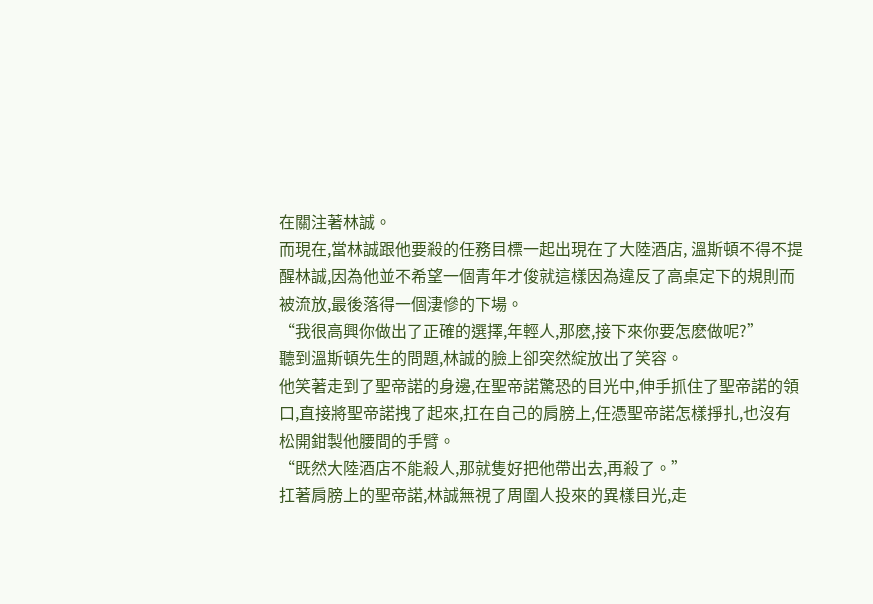在關注著林誠。
而現在,當林誠跟他要殺的任務目標一起出現在了大陸酒店, 溫斯頓不得不提醒林誠,因為他並不希望一個青年才俊就這樣因為違反了高桌定下的規則而被流放,最後落得一個淒慘的下場。
“我很高興你做出了正確的選擇,年輕人,那麽,接下來你要怎麽做呢?”
聽到溫斯頓先生的問題,林誠的臉上卻突然綻放出了笑容。
他笑著走到了聖帝諾的身邊,在聖帝諾驚恐的目光中,伸手抓住了聖帝諾的領口,直接將聖帝諾拽了起來,扛在自己的肩膀上,任憑聖帝諾怎樣掙扎,也沒有松開鉗製他腰間的手臂。
“既然大陸酒店不能殺人,那就隻好把他帶出去,再殺了。”
扛著肩膀上的聖帝諾,林誠無視了周圍人投來的異樣目光,走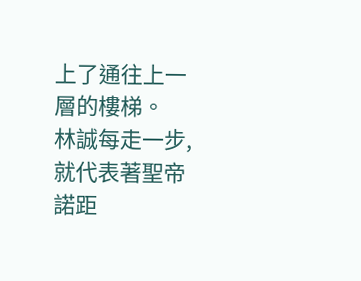上了通往上一層的樓梯。
林誠每走一步,就代表著聖帝諾距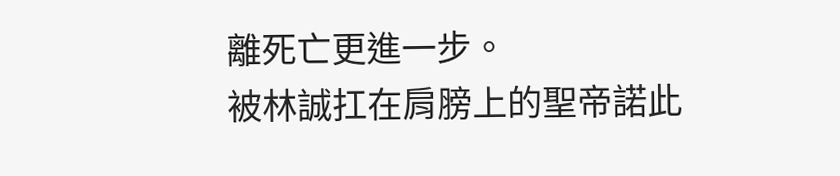離死亡更進一步。
被林誠扛在肩膀上的聖帝諾此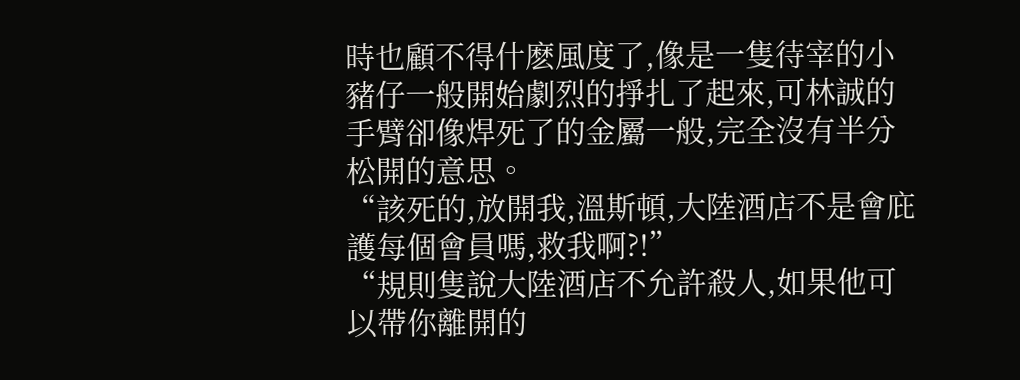時也顧不得什麽風度了,像是一隻待宰的小豬仔一般開始劇烈的掙扎了起來,可林誠的手臂卻像焊死了的金屬一般,完全沒有半分松開的意思。
“該死的,放開我,溫斯頓,大陸酒店不是會庇護每個會員嗎,救我啊?!”
“規則隻說大陸酒店不允許殺人,如果他可以帶你離開的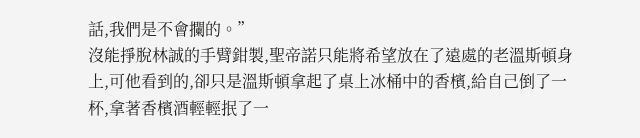話,我們是不會攔的。”
沒能掙脫林誠的手臂鉗製,聖帝諾只能將希望放在了遠處的老溫斯頓身上,可他看到的,卻只是溫斯頓拿起了桌上冰桶中的香檳,給自己倒了一杯,拿著香檳酒輕輕抿了一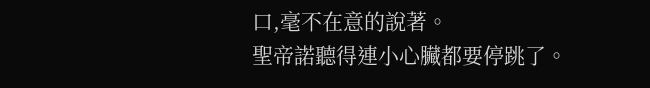口,毫不在意的說著。
聖帝諾聽得連小心臟都要停跳了。